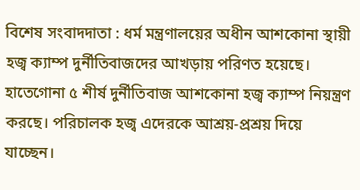বিশেষ সংবাদদাতা : ধর্ম মন্ত্রণালয়ের অধীন আশকোনা স্থায়ী হজ্ব ক্যাম্প দুর্নীতিবাজদের আখড়ায় পরিণত হয়েছে। হাতেগোনা ৫ শীর্ষ দুর্নীতিবাজ আশকোনা হজ্ব ক্যাম্প নিয়ন্ত্রণ করছে। পরিচালক হজ্ব এদেরকে আশ্রয়-প্রশ্রয় দিয়ে যাচ্ছেন।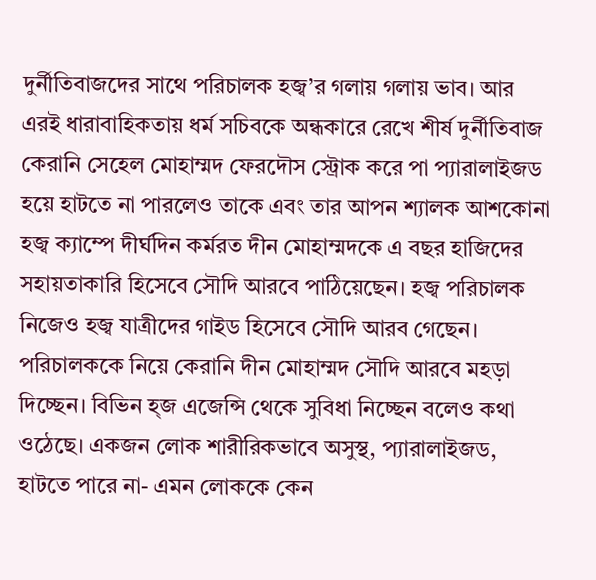দুর্নীতিবাজদের সাথে পরিচালক হজ্ব’র গলায় গলায় ভাব। আর এরই ধারাবাহিকতায় ধর্ম সচিবকে অন্ধকারে রেখে শীর্ষ দুর্নীতিবাজ কেরানি সেহেল মোহাম্মদ ফেরদৌস স্ট্রোক করে পা প্যারালাইজড হয়ে হাটতে না পারলেও তাকে এবং তার আপন শ্যালক আশকোনা হজ্ব ক্যাম্পে দীর্ঘদিন কর্মরত দীন মোহাম্মদকে এ বছর হাজিদের সহায়তাকারি হিসেবে সৌদি আরবে পাঠিয়েছেন। হজ্ব পরিচালক নিজেও হজ্ব যাত্রীদের গাইড হিসেবে সৌদি আরব গেছেন। পরিচালককে নিয়ে কেরানি দীন মোহাম্মদ সৌদি আরবে মহড়া দিচ্ছেন। বিভিন হ্জ এজেন্সি থেকে সুবিধা নিচ্ছেন বলেও কথা ওঠেছে। একজন লোক শারীরিকভাবে অসুস্থ, প্যারালাইজড, হাটতে পারে না- এমন লোককে কেন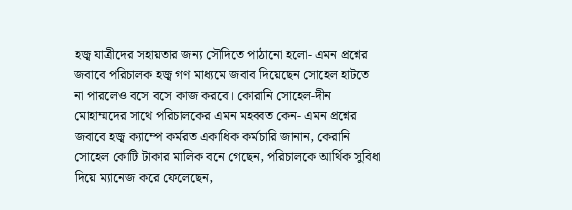হজ্ব যাত্রীদের সহায়তার জন্য সৌদিতে পাঠানো হলো- এমন প্রশ্নের জবাবে পরিচালক হজ্ব গণ মাধ্যমে জবাব দিয়েছেন সোহেল হাটতে না পারলেও বসে বসে কাজ করবে। কোরানি সোহেল-দীন মোহাম্মদের সাথে পরিচালকের এমন মহব্বত কেন- এমন প্রশ্নের জবাবে হজ্ব ক্যাম্পে কর্মরত একাধিক কর্মচারি জানান, কেরানি সোহেল কোটি টাকার মালিক বনে গেছেন, পরিচালকে আর্থিক সুবিধা দিয়ে ম্যানেজ করে ফেলেছেন,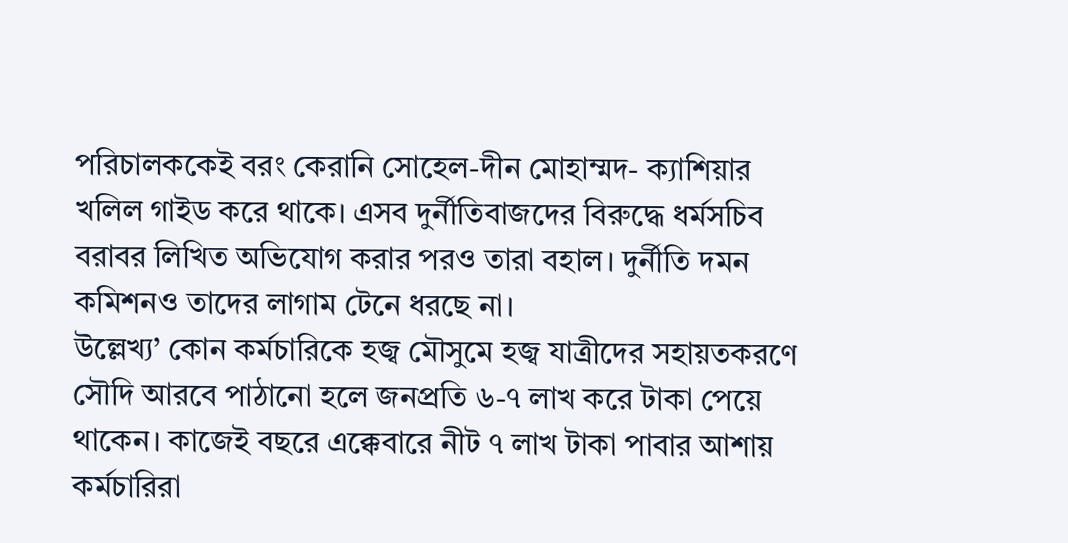পরিচালককেই বরং কেরানি সোহেল-দীন মোহাম্মদ- ক্যাশিয়ার খলিল গাইড করে থাকে। এসব দুর্নীতিবাজদের বিরুদ্ধে ধর্মসচিব বরাবর লিখিত অভিযোগ করার পরও তারা বহাল। দুর্নীতি দমন কমিশনও তাদের লাগাম টেনে ধরছে না।
উল্লেখ্য’ কোন কর্মচারিকে হজ্ব মৌসুমে হজ্ব যাত্রীদের সহায়তকরণে সৌদি আরবে পাঠানো হলে জনপ্রতি ৬-৭ লাখ করে টাকা পেয়ে থাকেন। কাজেই বছরে এক্কেবারে নীট ৭ লাখ টাকা পাবার আশায় কর্মচারিরা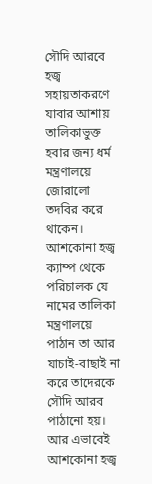সৌদি আরবে হজ্ব সহায়তাকরণে যাবার আশায় তালিকাভুক্ত হবার জন্য ধর্ম মন্ত্রণালয়ে জোরালো তদবির করে থাকেন। আশকোনা হজ্ব ক্যাম্প থেকে পরিচালক যে নামের তালিকা মন্ত্রণালয়ে পাঠান তা আর যাচাই-বাছাই না করে তাদেরকে সৌদি আরব পাঠানো হয়। আর এভাবেই আশকোনা হজ্ব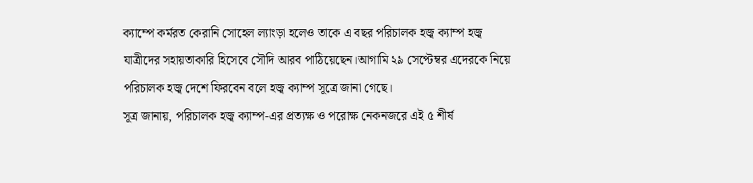ক্যাম্পে কর্মরত কেরানি সোহেল ল্যাংড়া হলেও তাকে এ বছর পরিচালক হজ্ব ক্যাম্প হজ্ব যাত্রীদের সহায়তাকারি হিসেবে সৌদি আরব পাঠিয়েছেন।আগামি ২৯ সেপ্টেম্বর এদেরকে নিয়ে পরিচালক হজ্ব দেশে ফিরবেন বলে হজ্ব ক্যাম্প সূত্রে জানা গেছে।
সূত্র জানায়, পরিচালক হজ্ব ক্যাম্প-এর প্রত্যক্ষ ও পরোক্ষ নেকনজরে এই ৫ শীর্ষ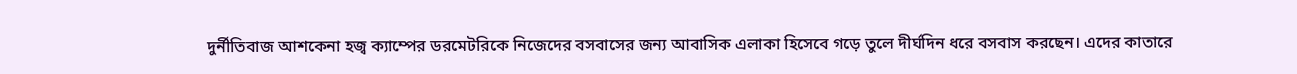দুর্নীতিবাজ আশকেনা হজ্ব ক্যাম্পের ডরমেটরিকে নিজেদের বসবাসের জন্য আবাসিক এলাকা হিসেবে গড়ে তুলে দীর্ঘদিন ধরে বসবাস করছেন। এদের কাতারে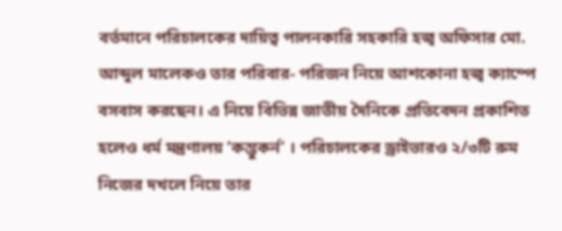বর্তমানে পরিচালকের দায়িত্ব পালনকারি সহকারি হজ্ব অফিসার মো. আব্দুল মালেকও তার পরিবার- পরিজন নিয়ে আশকোনা হজ্ব ক্যাম্পে বসবাস করছেন। এ নিয়ে বিভিন্ন জাতীয় দৈনিকে প্রতিবেদন প্রকাশিত হলেও ধর্ম মন্ত্রণালয় ‘কম্ভুকর্ন’ । পরিচালকের ড্রাইভারও ২/৩টি রুম নিজের দখলে নিয়ে তার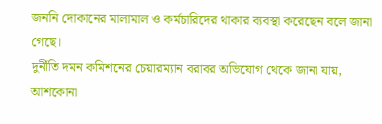জননি দোকানের মালামাল ও কর্মচারিদের থাকার ব্যবস্থা করেছেন বলে জানা গেছে।
দুর্নীতি দমন কমিশনের চেয়ারম্যান বরাবর অভিযোগ থেকে জানা যায়, আশকোনা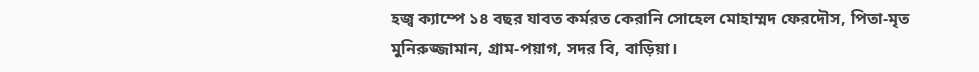হজ্ব ক্যাম্পে ১৪ বছর যাবত কর্মরত কেরানি সোহেল মোহাম্মদ ফেরদৌস, পিতা-মৃত মুনিরুজ্জামান, গ্রাম-পয়াগ, সদর বি, বাড়িয়া।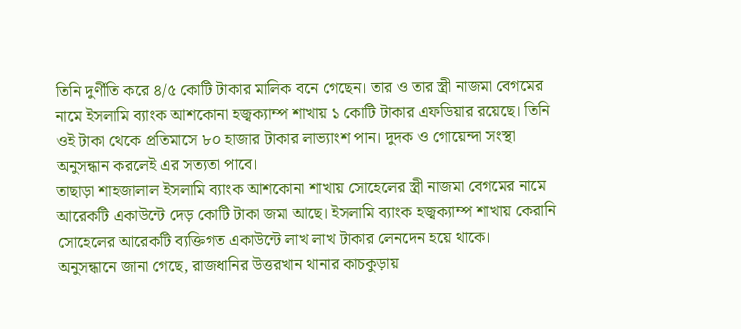তিনি দুর্ণীতি করে ৪/৫ কোটি টাকার মালিক বনে গেছেন। তার ও তার স্ত্রী নাজমা বেগমের নামে ইসলামি ব্যাংক আশকোনা হজ্বক্যাম্প শাখায় ১ কোটি টাকার এফডিয়ার রয়েছে। তিনি ওই টাকা থেকে প্রতিমাসে ৮০ হাজার টাকার লাভ্যাংশ পান। দুদক ও গোয়েন্দা সংস্থা অনুসন্ধান করলেই এর সত্যতা পাবে।
তাছাড়া শাহজালাল ইসলামি ব্যাংক আশকোনা শাখায় সোহেলের স্ত্রী নাজমা বেগমের নামে আরেকটি একাউন্টে দেড় কোটি টাকা জমা আছে। ইসলামি ব্যাংক হজ্বক্যাম্প শাখায় কেরানি সোহেলের আরেকটি ব্যক্তিগত একাউন্টে লাখ লাখ টাকার লেনদেন হয়ে থাকে।
অনুসন্ধানে জানা গেছে, রাজধানির উত্তরখান থানার কাচকুড়ায়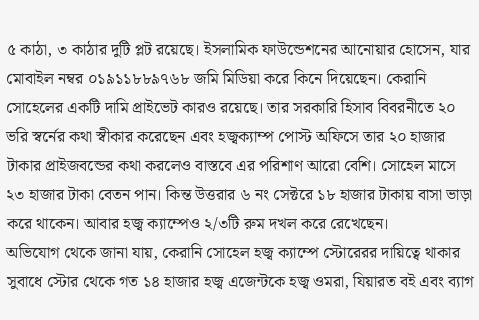৫ কাঠা, ৩ কাঠার দুটি প্লট রয়েছে। ইসলামিক ফাউন্ডেশনের আনোয়ার হোসেন, যার মোবাইল নম্বর ০১৯১১৮৮৯৭৬৮ জমি মিডিয়া করে কিনে দিয়েছেন। কেরানি সোহেলের একটি দামি প্রাইভেট কারও রয়েছে। তার সরকারি হিসাব বিবরনীতে ২০ ভরি স্বর্নের কথা স্বীকার করেছেন এবং হজ্বক্যাম্প পোস্ট অফিসে তার ২০ হাজার টাকার প্রাইজবন্ডের কথা করলেও বাস্তবে এর পরিশাণ আরো বেশি। সোহেল মাসে ২৩ হাজার টাকা বেতন পান। কিন্ত উত্তরার ৬ নং সেক্টরে ১৮ হাজার টাকায় বাসা ভাড়া করে থাকেন। আবার হজ্ব ক্যাম্পেও ২/৩টি রুম দখল করে রেখেছেন।
অভিযোগ থেকে জানা যায়, কেরানি সোহেল হজ্ব ক্যাম্পে স্টোরেরর দায়িত্বে থাকার সুবাধে স্টোর থেকে গত ১৪ হাজার হজ্ব এজেন্টকে হজ্ব ওমরা, যিয়ারত বই এবং ব্যাগ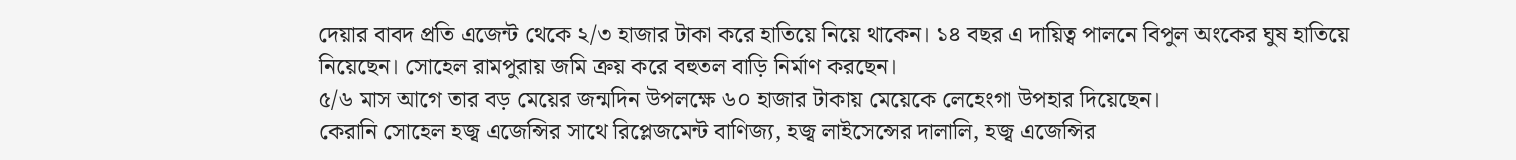দেয়ার বাবদ প্রতি এজেন্ট থেকে ২/৩ হাজার টাকা করে হাতিয়ে নিয়ে থাকেন। ১৪ বছর এ দায়িত্ব পালনে বিপুল অংকের ঘুষ হাতিয়ে নিয়েছেন। সোহেল রামপুরায় জমি ক্রয় করে বহুতল বাড়ি নির্মাণ করছেন।
৫/৬ মাস আগে তার বড় মেয়ের জন্মদিন উপলক্ষে ৬০ হাজার টাকায় মেয়েকে লেহেংগা উপহার দিয়েছেন।
কেরানি সোহেল হজ্ব এজেন্সির সাথে রিপ্লেজমেন্ট বাণিজ্য, হজ্ব লাইসেন্সের দালালি, হজ্ব এজেন্সির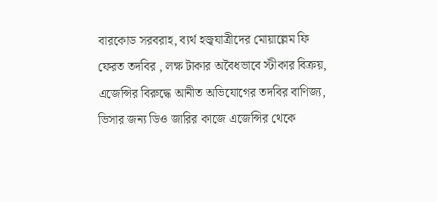বারকোড সরবরাহ, ব্যর্থ হজ্বযাত্রীদের মোয়াল্লেম ফি ফেরত তদবির , লক্ষ টাকার অবৈধভাবে স্টীকার বিক্রয়, এজেন্সির বিরুদ্ধে আনীত অভিযোগের তদবির বাণিজ্য, ভিসার জন্য ডিও জারির কাজে এজেন্সির থেকে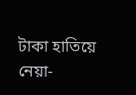টাকা হাতিয়ে নেয়া-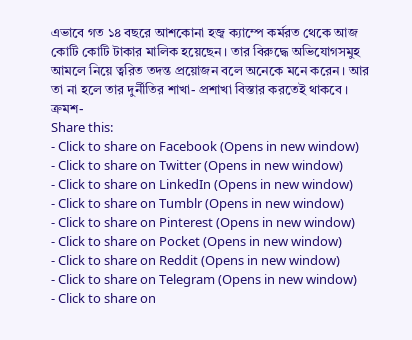এভাবে গত ১৪ বছরে আশকোনা হজ্ব ক্যাম্পে কর্মরত থেকে আজ কোটি কোটি টাকার মালিক হয়েছেন। তার বিরুদ্ধে অভিযোগসমুহ আমলে নিয়ে ত্বরিত তদন্ত প্রয়োজন বলে অনেকে মনে করেন। আর তা না হলে তার দুর্নীতির শাখা- প্রশাখা বিস্তার করতেই থাকবে । ক্রমশ-
Share this:
- Click to share on Facebook (Opens in new window)
- Click to share on Twitter (Opens in new window)
- Click to share on LinkedIn (Opens in new window)
- Click to share on Tumblr (Opens in new window)
- Click to share on Pinterest (Opens in new window)
- Click to share on Pocket (Opens in new window)
- Click to share on Reddit (Opens in new window)
- Click to share on Telegram (Opens in new window)
- Click to share on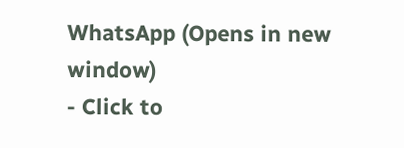WhatsApp (Opens in new window)
- Click to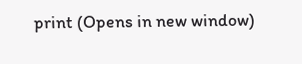print (Opens in new window)